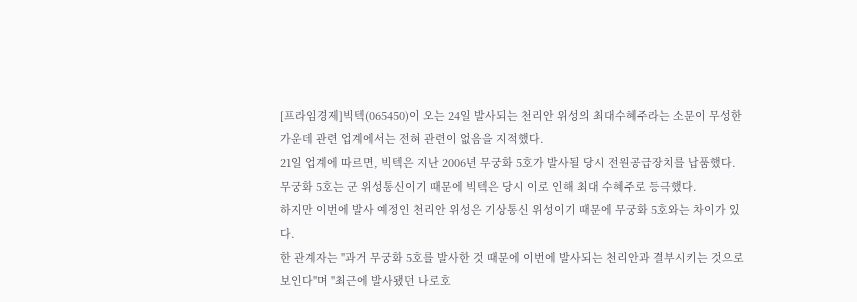[프라임경제]빅텍(065450)이 오는 24일 발사되는 천리안 위성의 최대수혜주라는 소문이 무성한 가운데 관련 업계에서는 전혀 관련이 없음을 지적했다.
21일 업계에 따르면, 빅텍은 지난 2006년 무궁화 5호가 발사될 당시 전원공급장치를 납품했다.
무궁화 5호는 군 위성통신이기 때문에 빅텍은 당시 이로 인해 최대 수혜주로 등극했다.
하지만 이번에 발사 예정인 천리안 위성은 기상통신 위성이기 때문에 무궁화 5호와는 차이가 있다.
한 관계자는 "과거 무궁화 5호를 발사한 것 때문에 이번에 발사되는 천리안과 결부시키는 것으로 보인다"며 "최근에 발사됐던 나로호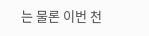는 물론 이번 천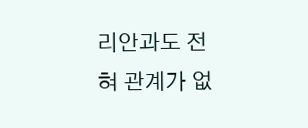리안과도 전혀 관계가 없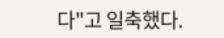다"고 일축했다.